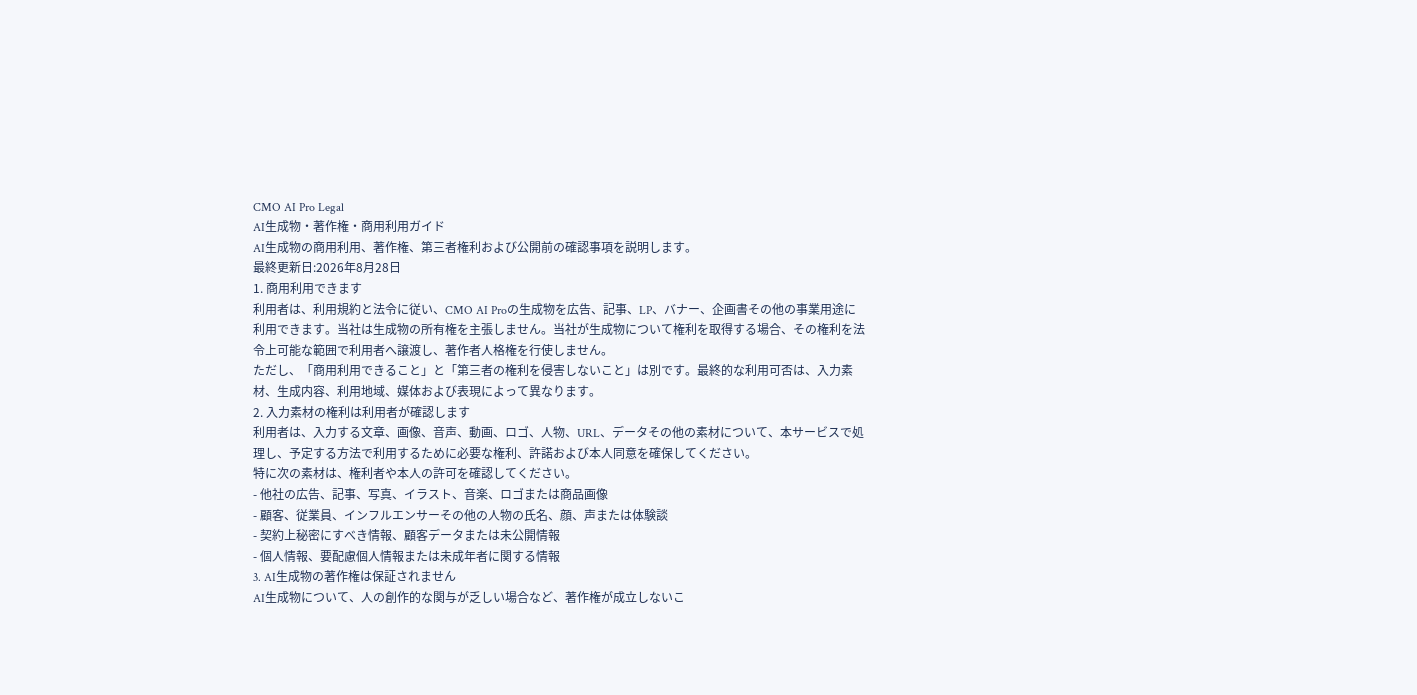CMO AI Pro Legal
AI生成物・著作権・商用利用ガイド
AI生成物の商用利用、著作権、第三者権利および公開前の確認事項を説明します。
最終更新日:2026年8月28日
1. 商用利用できます
利用者は、利用規約と法令に従い、CMO AI Proの生成物を広告、記事、LP、バナー、企画書その他の事業用途に利用できます。当社は生成物の所有権を主張しません。当社が生成物について権利を取得する場合、その権利を法令上可能な範囲で利用者へ譲渡し、著作者人格権を行使しません。
ただし、「商用利用できること」と「第三者の権利を侵害しないこと」は別です。最終的な利用可否は、入力素材、生成内容、利用地域、媒体および表現によって異なります。
2. 入力素材の権利は利用者が確認します
利用者は、入力する文章、画像、音声、動画、ロゴ、人物、URL、データその他の素材について、本サービスで処理し、予定する方法で利用するために必要な権利、許諾および本人同意を確保してください。
特に次の素材は、権利者や本人の許可を確認してください。
- 他社の広告、記事、写真、イラスト、音楽、ロゴまたは商品画像
- 顧客、従業員、インフルエンサーその他の人物の氏名、顔、声または体験談
- 契約上秘密にすべき情報、顧客データまたは未公開情報
- 個人情報、要配慮個人情報または未成年者に関する情報
3. AI生成物の著作権は保証されません
AI生成物について、人の創作的な関与が乏しい場合など、著作権が成立しないこ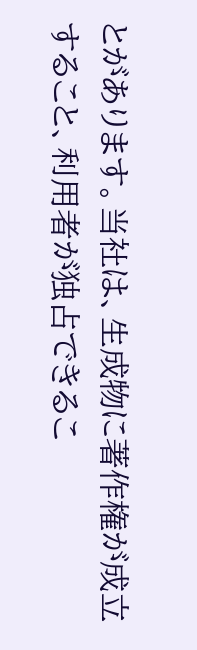とがあります。当社は、生成物に著作権が成立すること、利用者が独占できるこ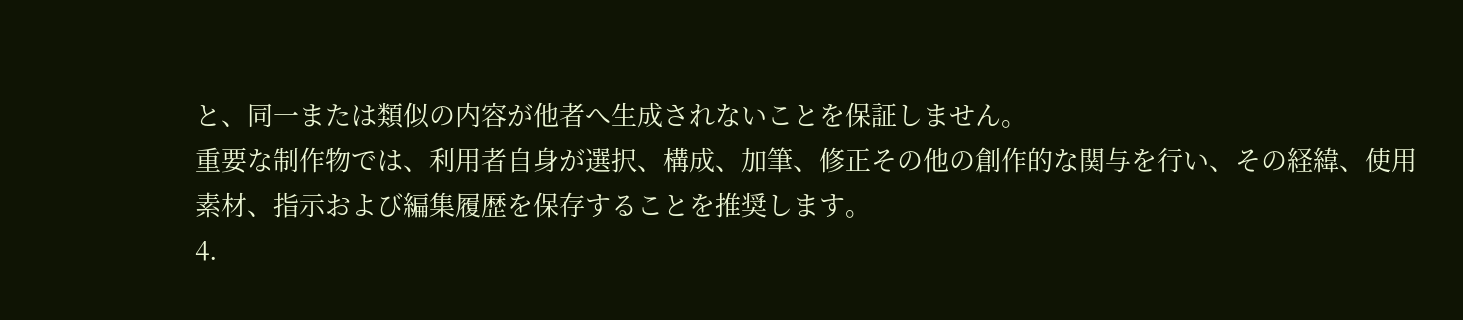と、同一または類似の内容が他者へ生成されないことを保証しません。
重要な制作物では、利用者自身が選択、構成、加筆、修正その他の創作的な関与を行い、その経緯、使用素材、指示および編集履歴を保存することを推奨します。
4.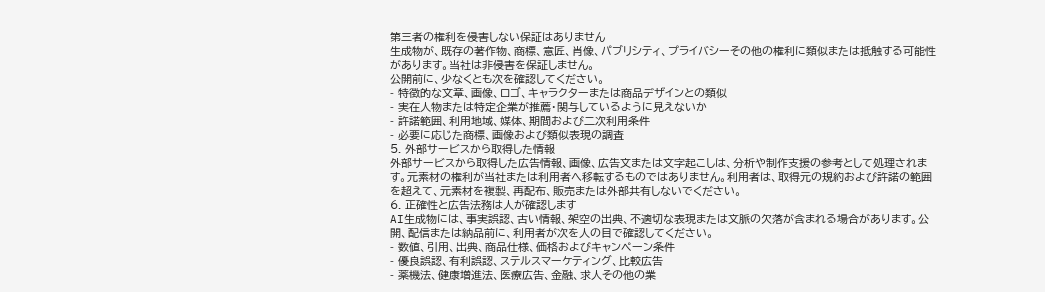第三者の権利を侵害しない保証はありません
生成物が、既存の著作物、商標、意匠、肖像、パブリシティ、プライバシーその他の権利に類似または抵触する可能性があります。当社は非侵害を保証しません。
公開前に、少なくとも次を確認してください。
- 特徴的な文章、画像、ロゴ、キャラクターまたは商品デザインとの類似
- 実在人物または特定企業が推薦・関与しているように見えないか
- 許諾範囲、利用地域、媒体、期間および二次利用条件
- 必要に応じた商標、画像および類似表現の調査
5. 外部サービスから取得した情報
外部サービスから取得した広告情報、画像、広告文または文字起こしは、分析や制作支援の参考として処理されます。元素材の権利が当社または利用者へ移転するものではありません。利用者は、取得元の規約および許諾の範囲を超えて、元素材を複製、再配布、販売または外部共有しないでください。
6. 正確性と広告法務は人が確認します
AI生成物には、事実誤認、古い情報、架空の出典、不適切な表現または文脈の欠落が含まれる場合があります。公開、配信または納品前に、利用者が次を人の目で確認してください。
- 数値、引用、出典、商品仕様、価格およびキャンペーン条件
- 優良誤認、有利誤認、ステルスマーケティング、比較広告
- 薬機法、健康増進法、医療広告、金融、求人その他の業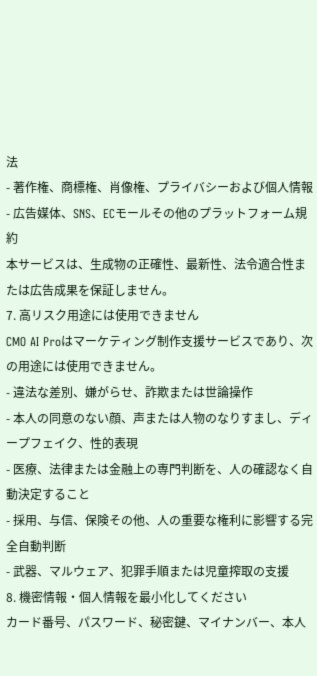法
- 著作権、商標権、肖像権、プライバシーおよび個人情報
- 広告媒体、SNS、ECモールその他のプラットフォーム規約
本サービスは、生成物の正確性、最新性、法令適合性または広告成果を保証しません。
7. 高リスク用途には使用できません
CMO AI Proはマーケティング制作支援サービスであり、次の用途には使用できません。
- 違法な差別、嫌がらせ、詐欺または世論操作
- 本人の同意のない顔、声または人物のなりすまし、ディープフェイク、性的表現
- 医療、法律または金融上の専門判断を、人の確認なく自動決定すること
- 採用、与信、保険その他、人の重要な権利に影響する完全自動判断
- 武器、マルウェア、犯罪手順または児童搾取の支援
8. 機密情報・個人情報を最小化してください
カード番号、パスワード、秘密鍵、マイナンバー、本人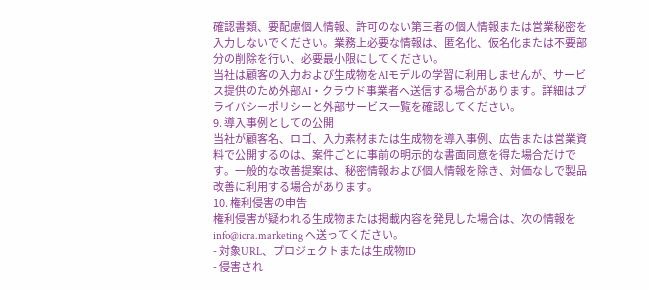確認書類、要配慮個人情報、許可のない第三者の個人情報または営業秘密を入力しないでください。業務上必要な情報は、匿名化、仮名化または不要部分の削除を行い、必要最小限にしてください。
当社は顧客の入力および生成物をAIモデルの学習に利用しませんが、サービス提供のため外部AI・クラウド事業者へ送信する場合があります。詳細はプライバシーポリシーと外部サービス一覧を確認してください。
9. 導入事例としての公開
当社が顧客名、ロゴ、入力素材または生成物を導入事例、広告または営業資料で公開するのは、案件ごとに事前の明示的な書面同意を得た場合だけです。一般的な改善提案は、秘密情報および個人情報を除き、対価なしで製品改善に利用する場合があります。
10. 権利侵害の申告
権利侵害が疑われる生成物または掲載内容を発見した場合は、次の情報を info@icra.marketing へ送ってください。
- 対象URL、プロジェクトまたは生成物ID
- 侵害され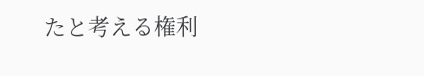たと考える権利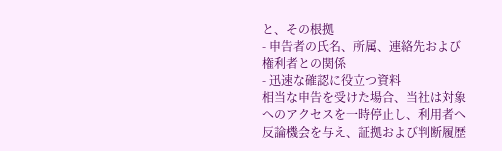と、その根拠
- 申告者の氏名、所属、連絡先および権利者との関係
- 迅速な確認に役立つ資料
相当な申告を受けた場合、当社は対象へのアクセスを一時停止し、利用者へ反論機会を与え、証拠および判断履歴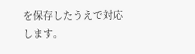を保存したうえで対応します。